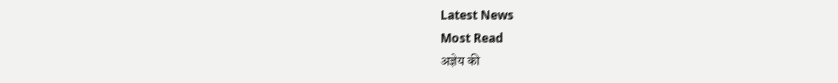Latest News
Most Read
अज्ञेय की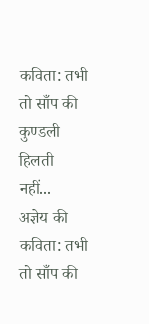कविता: तभी तो साँप की कुण्डली हिलती नहीं...
अज्ञेय की कविता: तभी तो साँप की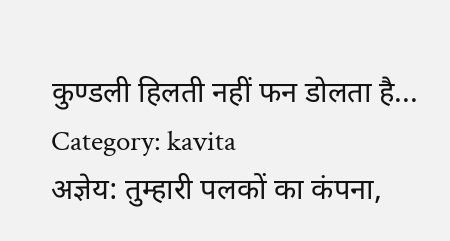कुण्डली हिलती नहीं फन डोलता है...
Category: kavita
अज्ञेय: तुम्हारी पलकों का कंपना,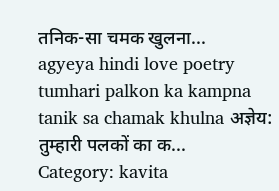तनिक-सा चमक खुलना...
agyeya hindi love poetry tumhari palkon ka kampna tanik sa chamak khulna अज्ञेय: तुम्हारी पलकों का क...
Category: kavita